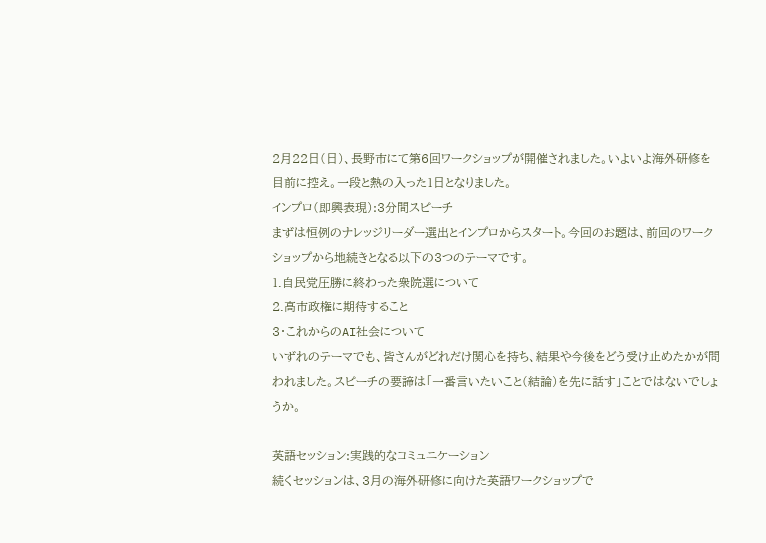2月22日(日)、長野市にて第6回ワークショップが開催されました。いよいよ海外研修を目前に控え。一段と熱の入った1日となりました。
インプロ(即興表現):3分間スピーチ
まずは恒例のナレッジリーダー選出とインプロからスタート。今回のお題は、前回のワークショップから地続きとなる以下の3つのテーマです。
1.自民党圧勝に終わった衆院選について
2.高市政権に期待すること
3・これからのAI社会について
いずれのテーマでも、皆さんがどれだけ関心を持ち、結果や今後をどう受け止めたかが問われました。スピーチの要諦は「一番言いたいこと(結論)を先に話す」ことではないでしょうか。

英語セッション:実践的なコミュニケーション
続くセッションは、3月の海外研修に向けた英語ワークショップで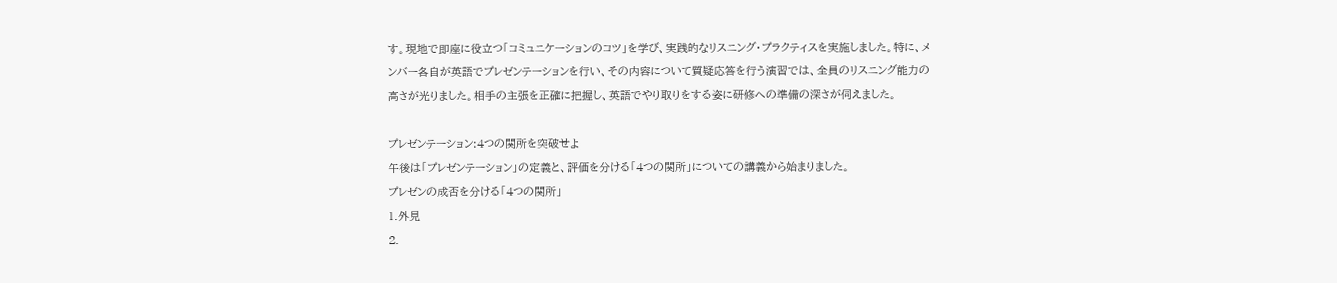す。現地で即座に役立つ「コミュニケーションのコツ」を学び、実践的なリスニング・プラクティスを実施しました。特に、メンバー各自が英語でプレゼンテーションを行い、その内容について質疑応答を行う演習では、全員のリスニング能力の高さが光りました。相手の主張を正確に把握し、英語でやり取りをする姿に研修への準備の深さが伺えました。

プレゼンテーション:4つの関所を突破せよ
午後は「プレゼンテーション」の定義と、評価を分ける「4つの関所」についての講義から始まりました。
プレゼンの成否を分ける「4つの関所」
1.外見
2.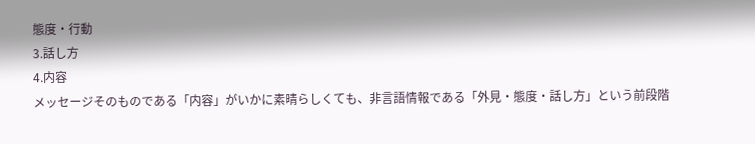態度・行動
3.話し方
4.内容
メッセージそのものである「内容」がいかに素晴らしくても、非言語情報である「外見・態度・話し方」という前段階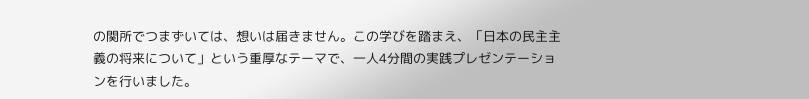の関所でつまずいては、想いは届きません。この学びを踏まえ、「日本の民主主義の将来について」という重厚なテーマで、一人4分間の実践プレゼンテーションを行いました。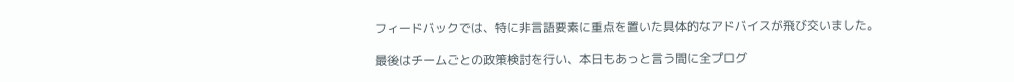フィードバックでは、特に非言語要素に重点を置いた具体的なアドバイスが飛び交いました。

最後はチームごとの政策検討を行い、本日もあっと言う間に全プログ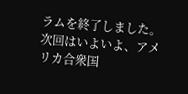ラムを終了しました。次回はいよいよ、アメリカ合衆国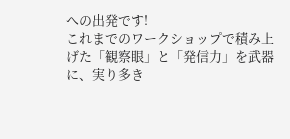への出発です!
これまでのワークショップで積み上げた「観察眼」と「発信力」を武器に、実り多き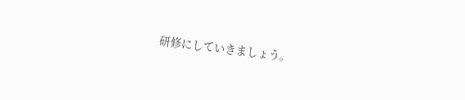研修にしていきましょう。